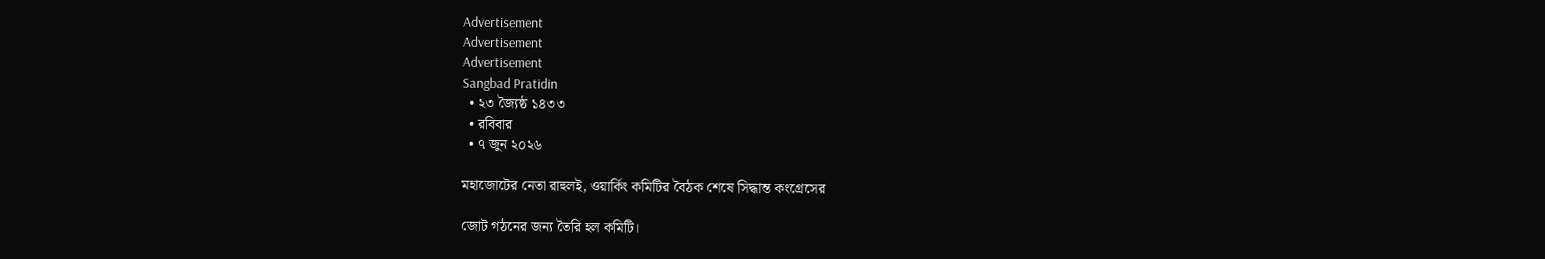Advertisement
Advertisement
Advertisement
Sangbad Pratidin
  • ২৩ জ্যৈষ্ঠ ১৪৩৩
  • রবিবার
  • ৭ জুন ২০২৬

মহাজোটের নেতা রাহুলই, ওয়ার্কিং কমিটির বৈঠক শেষে সিদ্ধান্ত কংগ্রেসের

জোট গঠনের জন্য তৈরি হল কমিটি।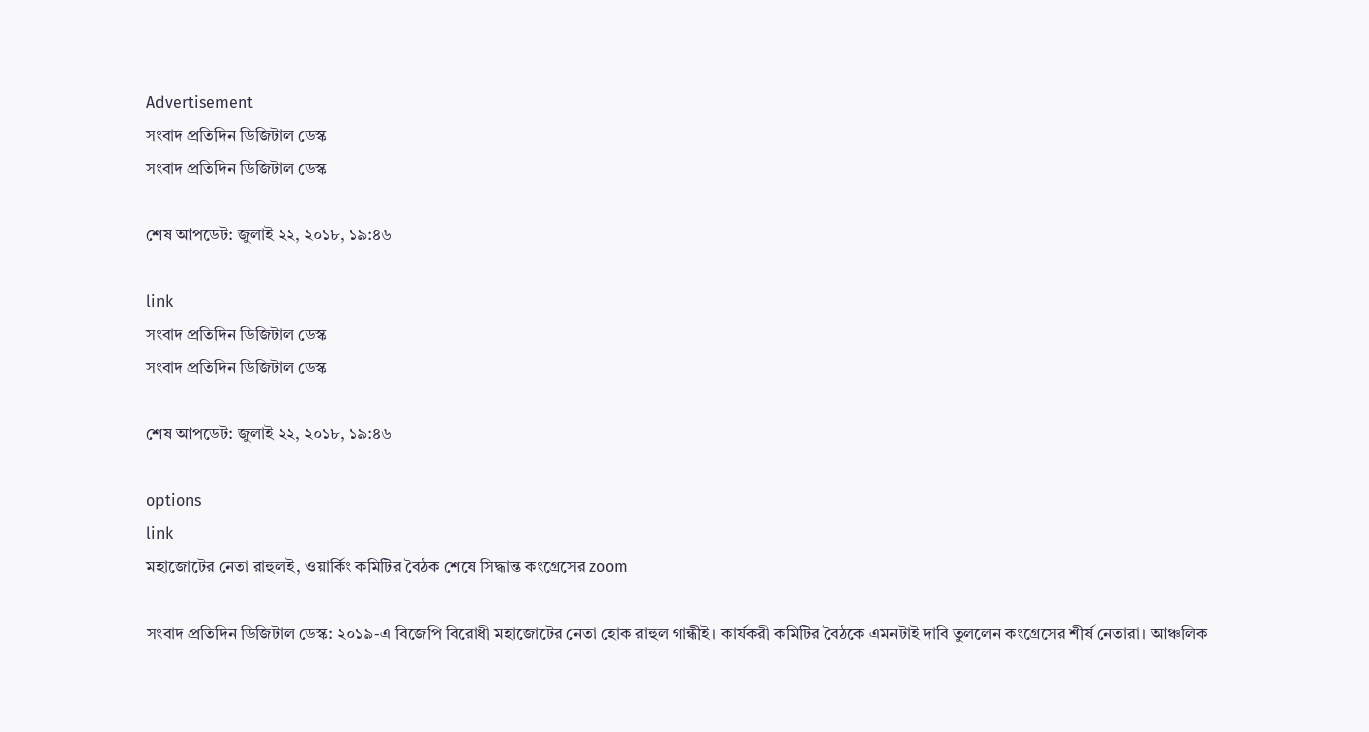Advertisement
সংবাদ প্রতিদিন ডিজিটাল ডেস্ক
সংবাদ প্রতিদিন ডিজিটাল ডেস্ক

শেষ আপডেট: জুলাই ২২, ২০১৮, ১৯:৪৬

link
সংবাদ প্রতিদিন ডিজিটাল ডেস্ক
সংবাদ প্রতিদিন ডিজিটাল ডেস্ক

শেষ আপডেট: জুলাই ২২, ২০১৮, ১৯:৪৬

options
link
মহাজোটের নেতা রাহুলই, ওয়ার্কিং কমিটির বৈঠক শেষে সিদ্ধান্ত কংগ্রেসের zoom

সংবাদ প্রতিদিন ডিজিটাল ডেস্ক: ২০১৯-এ বিজেপি বিরোধী মহাজোটের নেতা হোক রাহুল গান্ধীই। কার্যকরী কমিটির বৈঠকে এমনটাই দাবি তুললেন কংগ্রেসের শীর্ষ নেতারা। আঞ্চলিক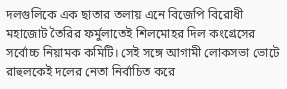দলগুলিকে এক ছাতার তলায় এনে বিজেপি বিরোধী মহাজোট তৈরির ফর্মুলাতেই শিলমোহর দিল কংগ্রেসের সর্বোচ্চ নিয়ামক কমিটি। সেই সঙ্গে আগামী লোকসভা ভোটে রাহুলকেই দলের নেতা নির্বাচিত করে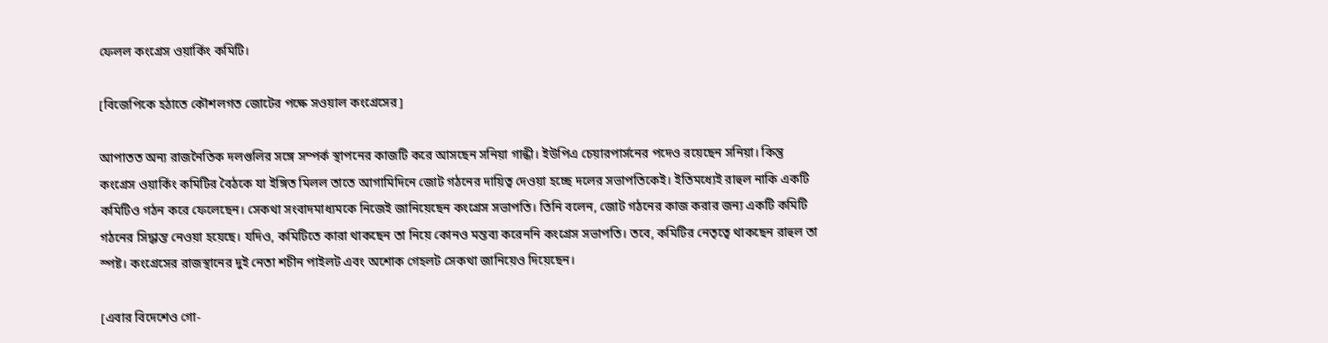ফেলল কংগ্রেস ওয়ার্কিং কমিটি।

[বিজেপিকে হঠাতে কৌশলগত জোটের পক্ষে সওয়াল কংগ্রেসের]

আপাতত অন্য রাজনৈতিক দলগুলির সঙ্গে সম্পর্ক স্থাপনের কাজটি করে আসছেন সনিয়া গান্ধী। ইউপিএ চেয়ারপার্সনের পদেও রয়েছেন সনিয়া। কিন্তু কংগ্রেস ওয়ার্কিং কমিটির বৈঠকে যা ইঙ্গিত মিলল তাতে আগামিদিনে জোট গঠনের দায়িত্ব দেওয়া হচ্ছে দলের সভাপতিকেই। ইতিমধ্যেই রাহুল নাকি একটি কমিটিও গঠন করে ফেলেছেন। সেকথা সংবাদমাধ্যমকে নিজেই জানিয়েছেন কংগ্রেস সভাপতি। তিনি বলেন, জোট গঠনের কাজ করার জন্য একটি কমিটি গঠনের সিদ্ধান্ত নেওয়া হয়েছে। যদিও, কমিটিতে কারা থাকছেন তা নিয়ে কোনও মন্তব্য করেননি কংগ্রেস সভাপতি। তবে, কমিটির নেতৃত্বে থাকছেন রাহুল তা স্পষ্ট। কংগ্রেসের রাজস্থানের দুই নেতা শচীন পাইলট এবং অশোক গেহলট সেকথা জানিয়েও দিয়েছেন।

[এবার বিদেশেও গো-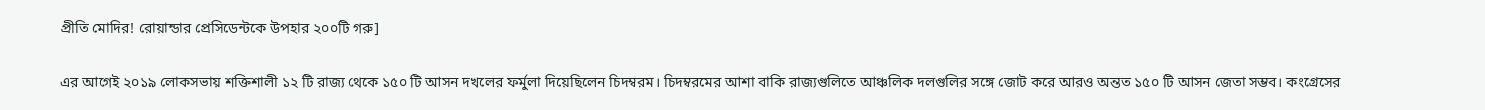প্রীতি মোদির! রোয়ান্ডার প্রেসিডেন্টকে উপহার ২০০টি গরু]

এর আগেই ২০১৯ লোকসভায় শক্তিশালী ১২ টি রাজ্য থেকে ১৫০ টি আসন দখলের ফর্মুলা দিয়েছিলেন চিদম্বরম। চিদম্বরমের আশা বাকি রাজ্যগুলিতে আঞ্চলিক দলগুলির সঙ্গে জোট করে আরও অন্তত ১৫০ টি আসন জেতা সম্ভব। কংগ্রেসের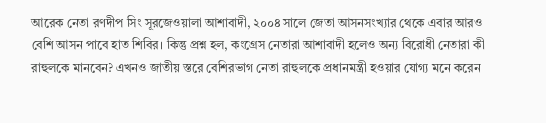আরেক নেতা রণদীপ সিং সূরজেওয়ালা আশাবাদী, ২০০৪ সালে জেতা আসনসংখ্যার থেকে এবার আরও বেশি আসন পাবে হাত শিবির। কিন্তু প্রশ্ন হল, কংগ্রেস নেতারা আশাবাদী হলেও অন্য বিরোধী নেতারা কী রাহুলকে মানবেন? এখনও জাতীয় স্তরে বেশিরভাগ নেতা রাহুলকে প্রধানমন্ত্রী হওয়ার যোগ্য মনে করেন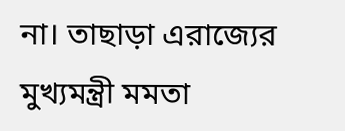না। তাছাড়া এরাজ্যের মুখ্যমন্ত্রী মমতা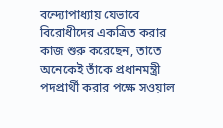বন্দ্যোপাধ্যায় যেভাবে বিরোধীদের একত্রিত করার কাজ শুরু করেছেন, তাতে অনেকেই তাঁকে প্রধানমন্ত্রী পদপ্রার্থী করার পক্ষে সওয়াল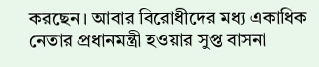করছেন। আবার বিরোধীদের মধ্য একাধিক নেতার প্রধানমন্ত্রী হওয়ার সুপ্ত বাসনা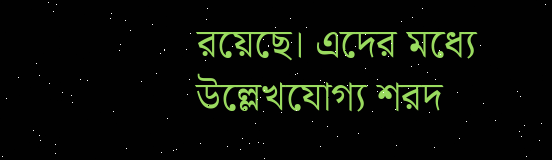রয়েছে। এদের মধ্যে উল্লেখযোগ্য শরদ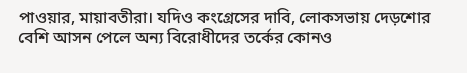পাওয়ার, মায়াবতীরা। যদিও কংগ্রেসের দাবি, লোকসভায় দেড়শোর বেশি আসন পেলে অন্য বিরোধীদের তর্কের কোনও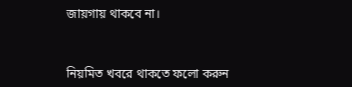জায়গায় থাকবে না।



নিয়মিত খবরে থাকতে ফলো করুন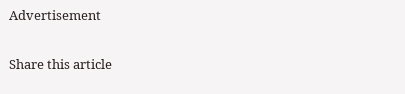Advertisement

Share this article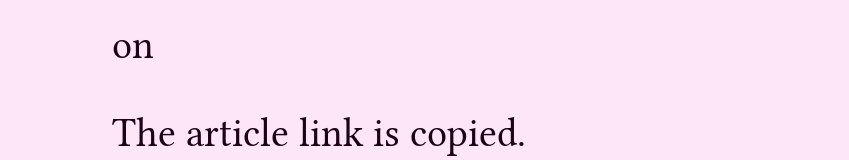on

The article link is copied.